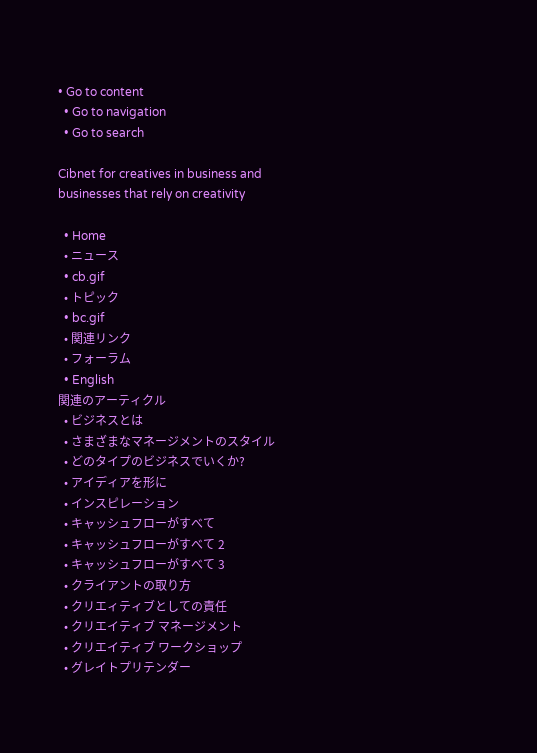• Go to content
  • Go to navigation
  • Go to search

Cibnet for creatives in business and businesses that rely on creativity

  • Home
  • ニュース
  • cb.gif
  • トピック
  • bc.gif
  • 関連リンク
  • フォーラム
  • English
関連のアーティクル
  • ビジネスとは
  • さまざまなマネージメントのスタイル
  • どのタイプのビジネスでいくか?
  • アイディアを形に
  • インスピレーション
  • キャッシュフローがすべて
  • キャッシュフローがすべて 2
  • キャッシュフローがすべて 3
  • クライアントの取り方
  • クリエィティブとしての責任
  • クリエイティブ マネージメント
  • クリエイティブ ワークショップ
  • グレイトプリテンダー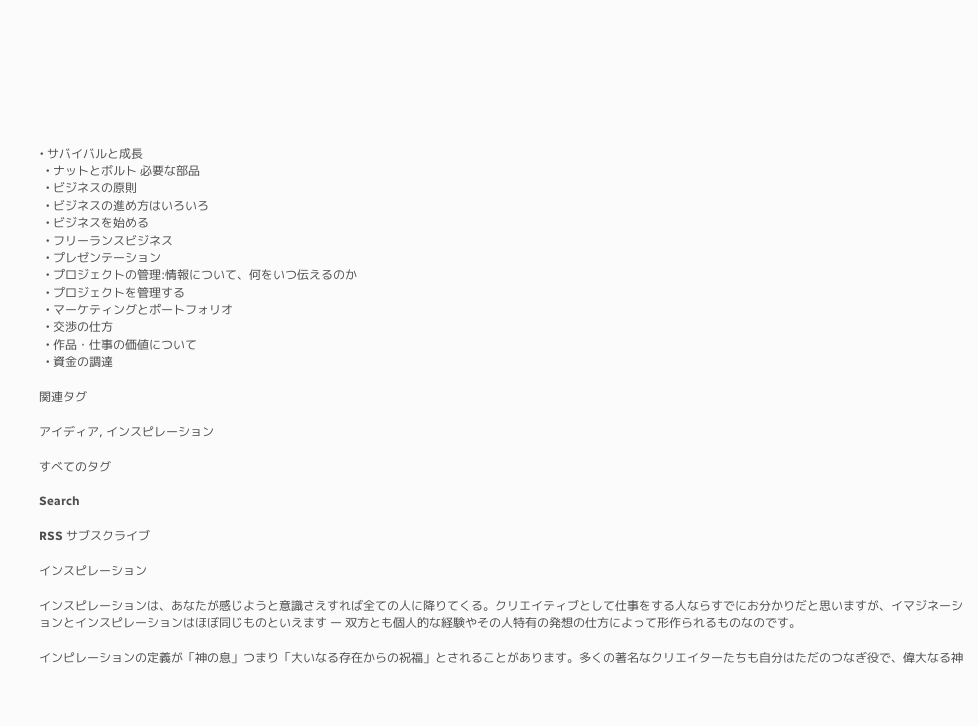• サバイバルと成長
  • ナットとボルト 必要な部品
  • ビジネスの原則
  • ビジネスの進め方はいろいろ
  • ビジネスを始める
  • フリーランスビジネス
  • プレゼンテーション
  • プロジェクトの管理:情報について、何をいつ伝えるのか
  • プロジェクトを管理する
  • マーケティングとポートフォリオ
  • 交渉の仕方
  • 作品・仕事の価値について
  • 資金の調達

関連タグ

アイディア, インスピレーション

すべてのタグ

Search

RSS サブスクライブ

インスピレーション

インスピレーションは、あなたが感じようと意識さえすれば全ての人に降りてくる。クリエイティブとして仕事をする人ならすでにお分かりだと思いますが、イマジネーションとインスピレーションはほぼ同じものといえます ー 双方とも個人的な経験やその人特有の発想の仕方によって形作られるものなのです。

インピレーションの定義が「神の息」つまり「大いなる存在からの祝福」とされることがあります。多くの著名なクリエイターたちも自分はただのつなぎ役で、偉大なる神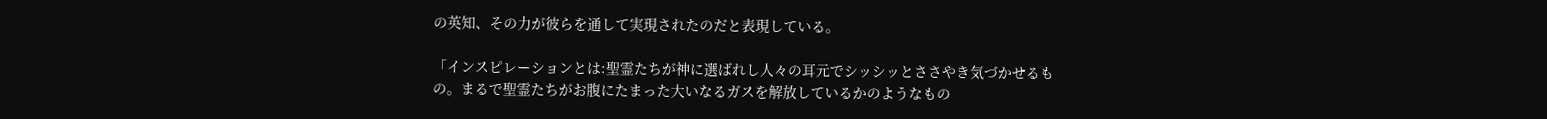の英知、その力が彼らを通して実現されたのだと表現している。

「インスピレーションとは:聖霊たちが神に選ばれし人々の耳元でシッシッとささやき気づかせるもの。まるで聖霊たちがお腹にたまった大いなるガスを解放しているかのようなもの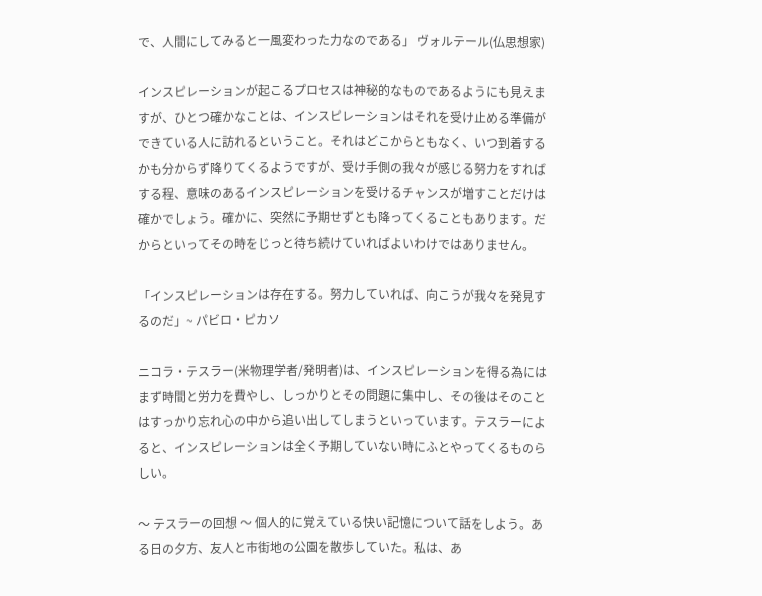で、人間にしてみると一風変わった力なのである」 ヴォルテール(仏思想家)

インスピレーションが起こるプロセスは神秘的なものであるようにも見えますが、ひとつ確かなことは、インスピレーションはそれを受け止める準備ができている人に訪れるということ。それはどこからともなく、いつ到着するかも分からず降りてくるようですが、受け手側の我々が感じる努力をすればする程、意味のあるインスピレーションを受けるチャンスが増すことだけは確かでしょう。確かに、突然に予期せずとも降ってくることもあります。だからといってその時をじっと待ち続けていればよいわけではありません。

「インスピレーションは存在する。努力していれば、向こうが我々を発見するのだ」~ パビロ・ピカソ

ニコラ・テスラー(米物理学者/発明者)は、インスピレーションを得る為にはまず時間と労力を費やし、しっかりとその問題に集中し、その後はそのことはすっかり忘れ心の中から追い出してしまうといっています。テスラーによると、インスピレーションは全く予期していない時にふとやってくるものらしい。

〜 テスラーの回想 〜 個人的に覚えている快い記憶について話をしよう。ある日の夕方、友人と市街地の公園を散歩していた。私は、あ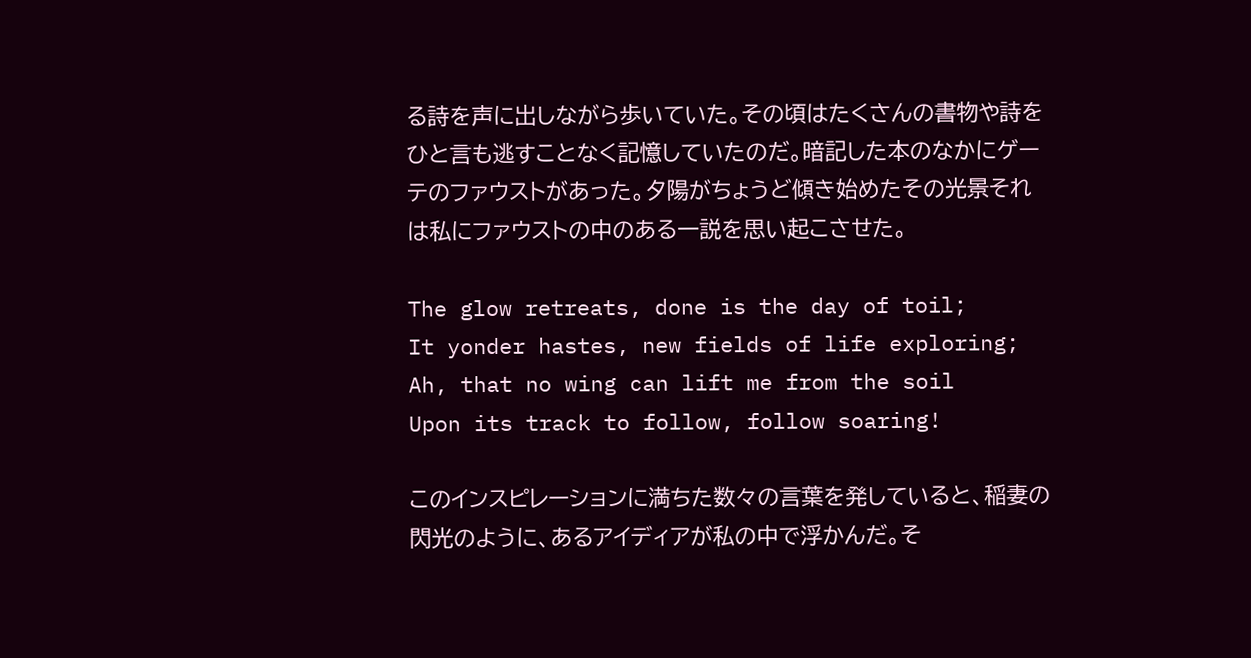る詩を声に出しながら歩いていた。その頃はたくさんの書物や詩をひと言も逃すことなく記憶していたのだ。暗記した本のなかにゲーテのファウストがあった。夕陽がちょうど傾き始めたその光景それは私にファウストの中のある一説を思い起こさせた。

The glow retreats, done is the day of toil;
It yonder hastes, new fields of life exploring;
Ah, that no wing can lift me from the soil
Upon its track to follow, follow soaring!

このインスピレーションに満ちた数々の言葉を発していると、稲妻の閃光のように、あるアイディアが私の中で浮かんだ。そ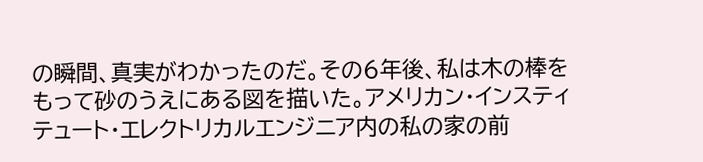の瞬間、真実がわかったのだ。その6年後、私は木の棒をもって砂のうえにある図を描いた。アメリカン・インスティテュート・エレクトリカルエンジニア内の私の家の前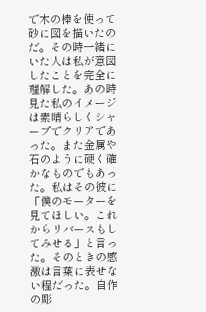で木の棒を使って砂に図を描いたのだ。その時一緒にいた人は私が意図したことを完全に理解した。あの時見た私のイメージは素晴らしくシャープでクリアであった。また金属や石のように硬く確かなものでもあった。私はその彼に「僕のモーターを見てほしい。これからリバースもしてみせる」と言った。そのときの感激は言葉に表せない程だった。自作の彫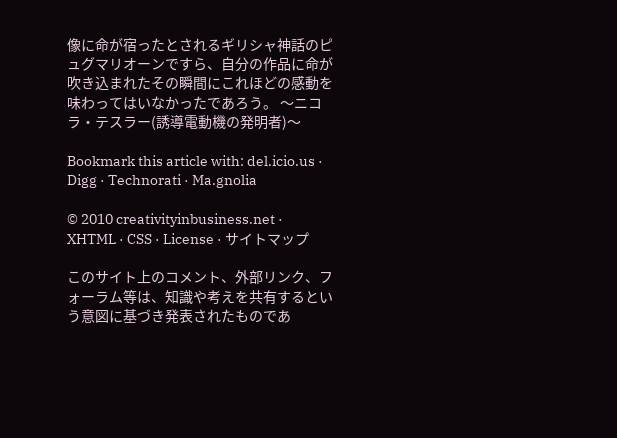像に命が宿ったとされるギリシャ神話のピュグマリオーンですら、自分の作品に命が吹き込まれたその瞬間にこれほどの感動を味わってはいなかったであろう。 〜ニコラ・テスラー(誘導電動機の発明者)〜

Bookmark this article with: del.icio.us · Digg · Technorati · Ma.gnolia

© 2010 creativityinbusiness.net · XHTML · CSS · License · サイトマップ

このサイト上のコメント、外部リンク、フォーラム等は、知識や考えを共有するという意図に基づき発表されたものであ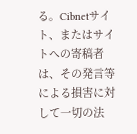る。Cibnetサイト、またはサイトへの寄稿者は、その発言等による損害に対して一切の法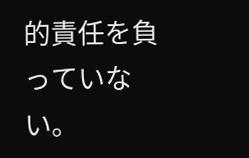的責任を負っていない。